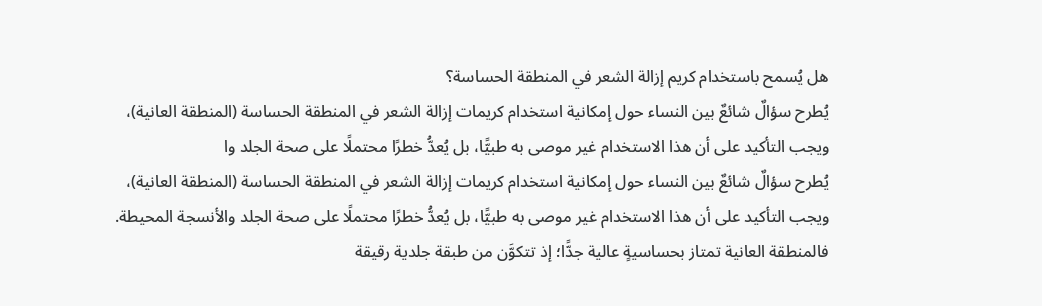هل يُسمح باستخدام كريم إزالة الشعر في المنطقة الحساسة؟
يُطرح سؤالٌ شائعٌ بين النساء حول إمكانية استخدام كريمات إزالة الشعر في المنطقة الحساسة (المنطقة العانية)، ويجب التأكيد على أن هذا الاستخدام غير موصى به طبيًّا، بل يُعدُّ خطرًا محتملًا على صحة الجلد وا
يُطرح سؤالٌ شائعٌ بين النساء حول إمكانية استخدام كريمات إزالة الشعر في المنطقة الحساسة (المنطقة العانية)، ويجب التأكيد على أن هذا الاستخدام غير موصى به طبيًّا، بل يُعدُّ خطرًا محتملًا على صحة الجلد والأنسجة المحيطة.
فالمنطقة العانية تمتاز بحساسيةٍ عالية جدًّا؛ إذ تتكوَّن من طبقة جلدية رقيقة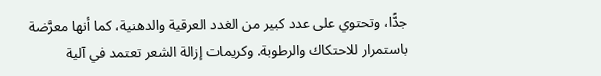جدًّا، وتحتوي على عدد كبير من الغدد العرقية والدهنية، كما أنها معرَّضة باستمرار للاحتكاك والرطوبة. وكريمات إزالة الشعر تعتمد في آلية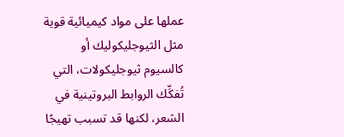عملها على مواد كيميائية قوية مثل الثيوجليكوليك أو كالسيوم ثيوجليكولات، التي تُفكِّك الروابط البروتينية في الشعر، لكنها قد تسبب تهيجًا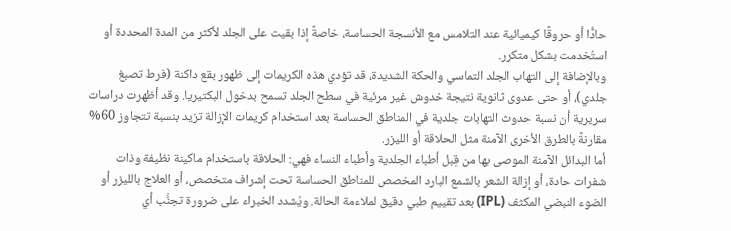حادًّا أو حروقًا كيميائية عند التلامس مع الأنسجة الحساسة، خاصةً إذا بقيت على الجلد لأكثر من المدة المحددة أو استُخدمت بشكل متكرر.
وبالإضافة إلى التهاب الجلد التماسي والحكة الشديدة، قد تؤدي هذه الكريمات إلى ظهور بقع داكنة (فرط تصبغ جلدي)، أو حتى عدوى ثانوية نتيجة خدوش غير مرئية في سطح الجلد تسمح بدخول البكتيريا. وقد أظهرت دراسات سريرية أن نسبة حدوث التهابات جلدية في المناطق الحساسة بعد استخدام كريمات الإزالة تزيد بنسبة تتجاوز 60% مقارنةً بالطرق الأخرى الآمنة مثل الحلاقة أو الليزر.
أما البدائل الآمنة الموصى بها من قِبل أطباء الجلدية وأطباء النساء فهي: الحلاقة باستخدام ماكينة نظيفة وذات شفرات حادة، أو إزالة الشعر بالشمع البارد المخصص للمناطق الحساسة تحت إشراف متخصص، أو العلاج بالليزر أو الضوء النبضي المكثف (IPL) بعد تقييم طبي دقيق لملاءمة الحالة. ويُشدد الخبراء على ضرورة تجنُّب أي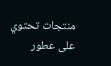منتجات تحتوي على عطور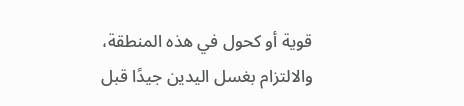قوية أو كحول في هذه المنطقة، والالتزام بغسل اليدين جيدًا قبل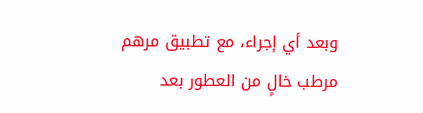وبعد أي إجراء، مع تطبيق مرهم مرطب خالٍ من العطور بعد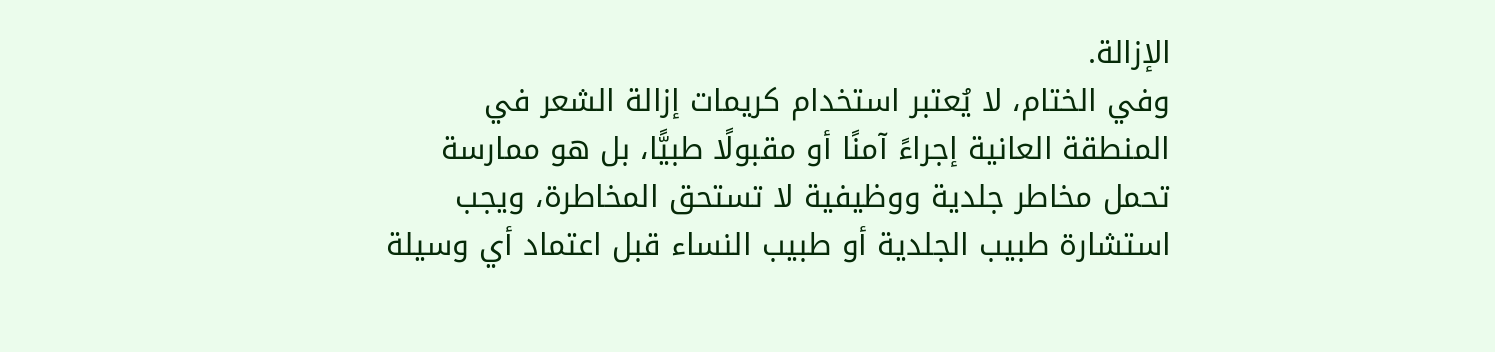الإزالة.
وفي الختام، لا يُعتبر استخدام كريمات إزالة الشعر في المنطقة العانية إجراءً آمنًا أو مقبولًا طبيًّا، بل هو ممارسة تحمل مخاطر جلدية ووظيفية لا تستحق المخاطرة، ويجب استشارة طبيب الجلدية أو طبيب النساء قبل اعتماد أي وسيلة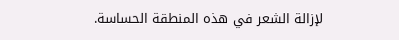لإزالة الشعر في هذه المنطقة الحساسة.